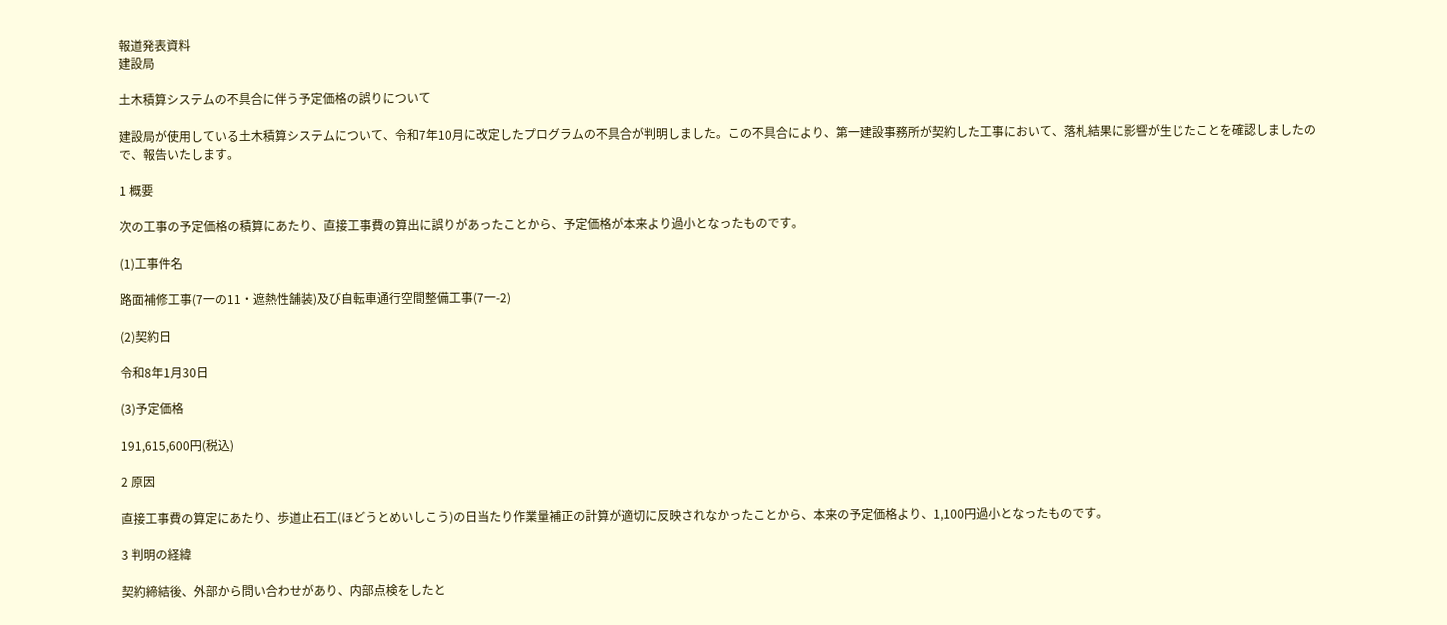報道発表資料
建設局

土木積算システムの不具合に伴う予定価格の誤りについて

建設局が使用している土木積算システムについて、令和7年10月に改定したプログラムの不具合が判明しました。この不具合により、第一建設事務所が契約した工事において、落札結果に影響が生じたことを確認しましたので、報告いたします。

1 概要

次の工事の予定価格の積算にあたり、直接工事費の算出に誤りがあったことから、予定価格が本来より過小となったものです。

(1)工事件名

路面補修工事(7一の11・遮熱性舗装)及び自転車通行空間整備工事(7一-2)

(2)契約日

令和8年1月30日

(3)予定価格

191,615,600円(税込)

2 原因

直接工事費の算定にあたり、歩道止石工(ほどうとめいしこう)の日当たり作業量補正の計算が適切に反映されなかったことから、本来の予定価格より、1,100円過小となったものです。

3 判明の経緯

契約締結後、外部から問い合わせがあり、内部点検をしたと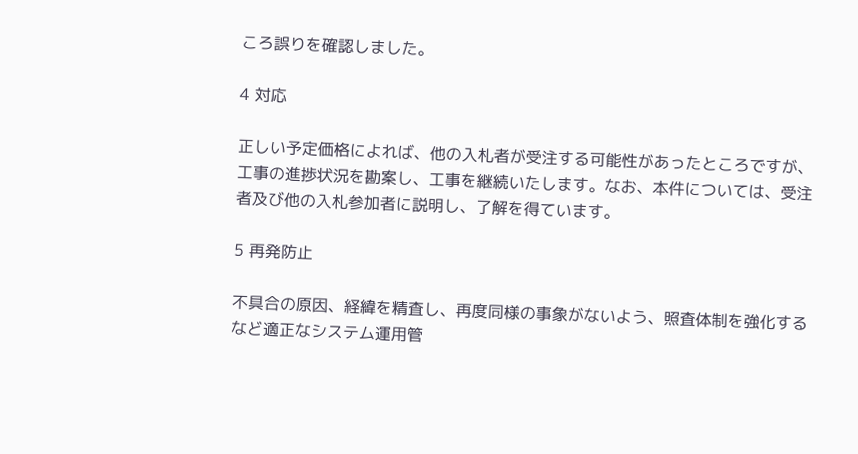ころ誤りを確認しました。

4 対応

正しい予定価格によれば、他の入札者が受注する可能性があったところですが、工事の進捗状況を勘案し、工事を継続いたします。なお、本件については、受注者及び他の入札参加者に説明し、了解を得ています。

5 再発防止

不具合の原因、経緯を精査し、再度同様の事象がないよう、照査体制を強化するなど適正なシステム運用管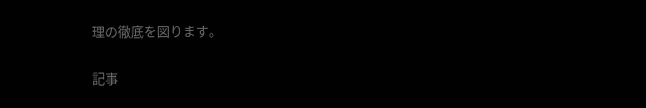理の徹底を図ります。

記事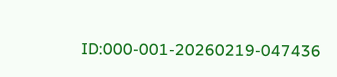ID:000-001-20260219-047436